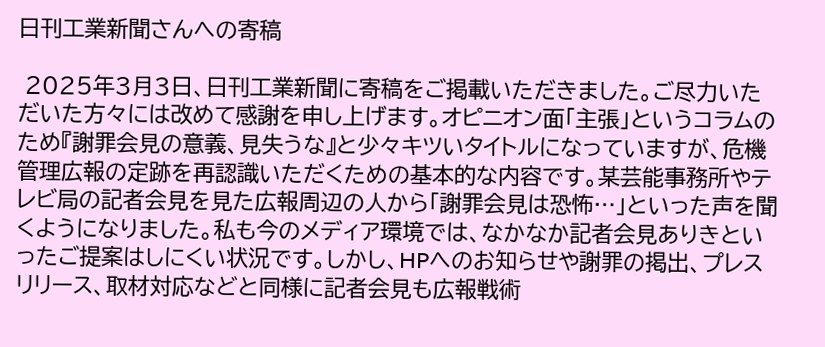日刊工業新聞さんへの寄稿

 2025年3月3日、日刊工業新聞に寄稿をご掲載いただきました。ご尽力いただいた方々には改めて感謝を申し上げます。オピニオン面「主張」というコラムのため『謝罪会見の意義、見失うな』と少々キツいタイトルになっていますが、危機管理広報の定跡を再認識いただくための基本的な内容です。某芸能事務所やテレビ局の記者会見を見た広報周辺の人から「謝罪会見は恐怖…」といった声を聞くようになりました。私も今のメディア環境では、なかなか記者会見ありきといったご提案はしにくい状況です。しかし、HPへのお知らせや謝罪の掲出、プレスリリース、取材対応などと同様に記者会見も広報戦術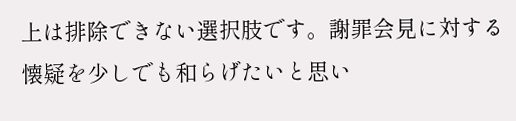上は排除できない選択肢です。謝罪会見に対する懐疑を少しでも和らげたいと思い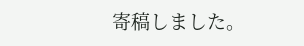寄稿しました。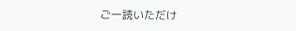ご一読いただけ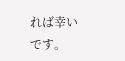れば幸いです。